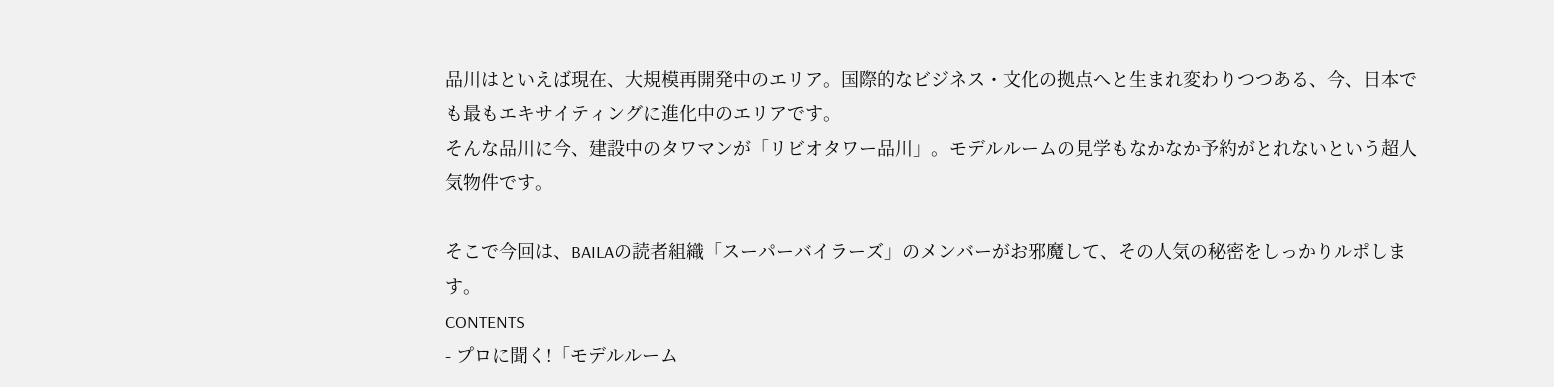品川はといえば現在、大規模再開発中のエリア。国際的なビジネス・文化の拠点へと生まれ変わりつつある、今、日本でも最もエキサイティングに進化中のエリアです。
そんな品川に今、建設中のタワマンが「リビオタワー品川」。モデルルームの見学もなかなか予約がとれないという超人気物件です。

そこで今回は、BAILAの読者組織「スーパーバイラーズ」のメンバーがお邪魔して、その人気の秘密をしっかりルポします。
CONTENTS
- プロに聞く!「モデルルーム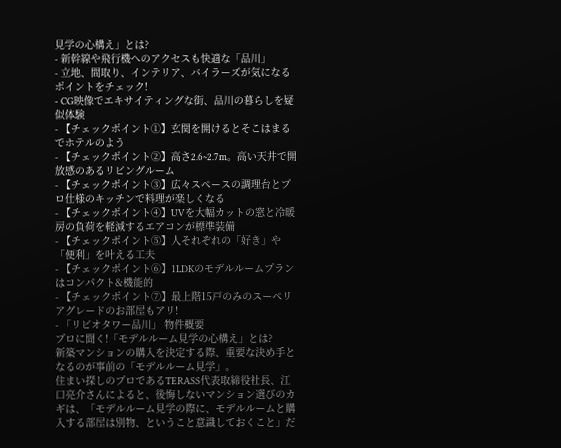見学の心構え」とは?
- 新幹線や飛行機へのアクセスも快適な「品川」
- 立地、間取り、インテリア、バイラーズが気になるポイントをチェック!
- CG映像でエキサイティングな街、品川の暮らしを疑似体験
- 【チェックポイント①】玄関を開けるとそこはまるでホテルのよう
- 【チェックポイント②】高さ2.6~2.7m。高い天井で開放感のあるリビングルーム
- 【チェックポイント➂】広々スペースの調理台とプロ仕様のキッチンで料理が楽しくなる
- 【チェックポイント➃】UVを大幅カットの窓と冷暖房の負荷を軽減するエアコンが標準装備
- 【チェックポイント⑤】人それぞれの「好き」や「便利」を叶える工夫
- 【チェックポイント⑥】1LDKのモデルルームプランはコンパクト&機能的
- 【チェックポイント⑦】最上階15戸のみのスーペリアグレードのお部屋もアリ!
- 「リビオタワー品川」 物件概要
プロに聞く!「モデルルーム見学の心構え」とは?
新築マンションの購入を決定する際、重要な決め手となるのが事前の「モデルルーム見学」。
住まい探しのプロであるTERASS代表取締役社長、江口亮介さんによると、後悔しないマンション選びのカギは、「モデルルーム見学の際に、モデルルームと購入する部屋は別物、ということ意識しておくこと」だ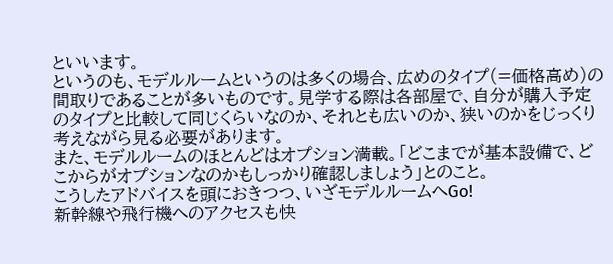といいます。
というのも、モデルルームというのは多くの場合、広めのタイプ(=価格高め)の間取りであることが多いものです。見学する際は各部屋で、自分が購入予定のタイプと比較して同じくらいなのか、それとも広いのか、狭いのかをじっくり考えながら見る必要があります。
また、モデルルームのほとんどはオプション満載。「どこまでが基本設備で、どこからがオプションなのかもしっかり確認しましょう」とのこと。
こうしたアドバイスを頭におきつつ、いざモデルルームへGo!
新幹線や飛行機へのアクセスも快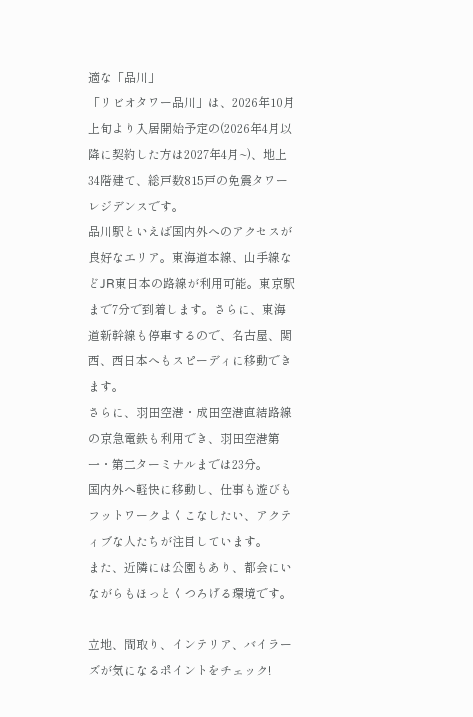適な「品川」
「リビオタワー品川」は、2026年10月上旬より入居開始予定の(2026年4月以降に契約した方は2027年4月~)、地上34階建て、総戸数815戸の免震タワーレジデンスです。
品川駅といえば国内外へのアクセスが良好なエリア。東海道本線、山手線などJR東日本の路線が利用可能。東京駅まで7分で到着します。さらに、東海道新幹線も停車するので、名古屋、関西、西日本へもスピーディに移動できます。
さらに、羽田空港・成田空港直結路線の京急電鉄も利用でき、羽田空港第一・第二ターミナルまでは23分。
国内外へ軽快に移動し、仕事も遊びもフットワークよくこなしたい、アクティブな人たちが注目しています。
また、近隣には公園もあり、都会にいながらもほっとくつろげる環境です。

立地、間取り、インテリア、バイラーズが気になるポイントをチェック!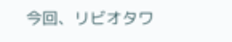今回、リビオタワ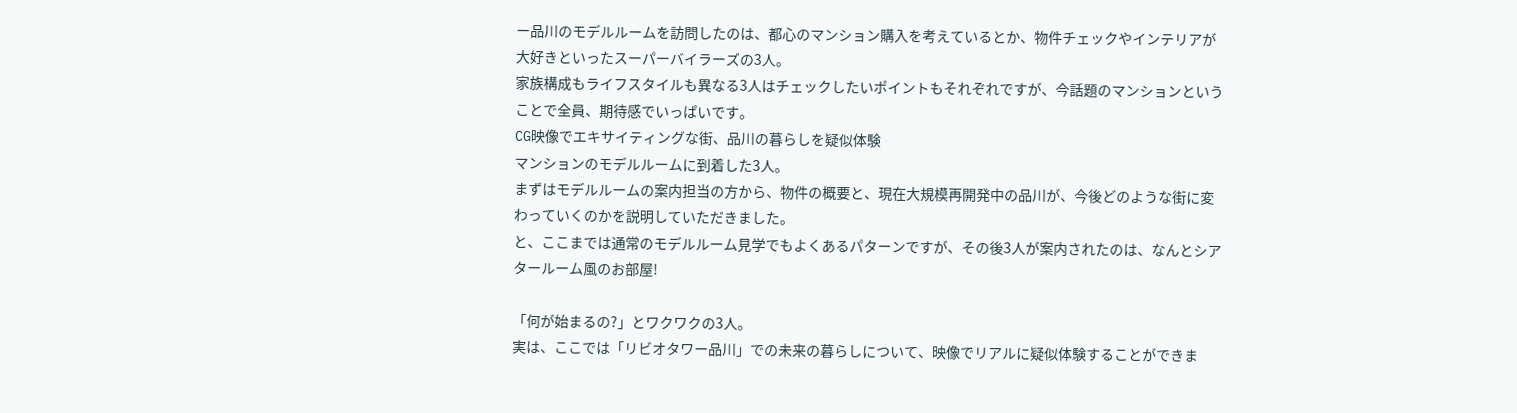ー品川のモデルルームを訪問したのは、都心のマンション購入を考えているとか、物件チェックやインテリアが大好きといったスーパーバイラーズの3人。
家族構成もライフスタイルも異なる3人はチェックしたいポイントもそれぞれですが、今話題のマンションということで全員、期待感でいっぱいです。
CG映像でエキサイティングな街、品川の暮らしを疑似体験
マンションのモデルルームに到着した3人。
まずはモデルルームの案内担当の方から、物件の概要と、現在大規模再開発中の品川が、今後どのような街に変わっていくのかを説明していただきました。
と、ここまでは通常のモデルルーム見学でもよくあるパターンですが、その後3人が案内されたのは、なんとシアタールーム風のお部屋!

「何が始まるの?」とワクワクの3人。
実は、ここでは「リビオタワー品川」での未来の暮らしについて、映像でリアルに疑似体験することができま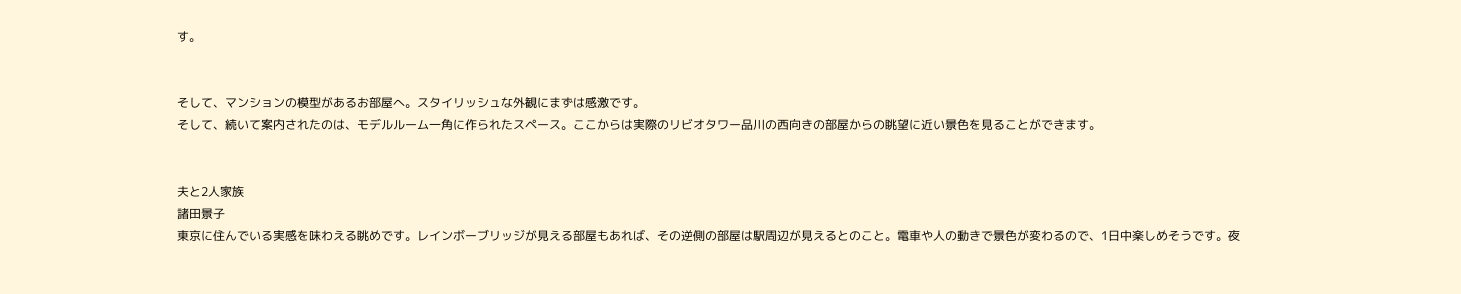す。


そして、マンションの模型があるお部屋へ。スタイリッシュな外観にまずは感激です。
そして、続いて案内されたのは、モデルルーム一角に作られたスペース。ここからは実際のリビオタワー品川の西向きの部屋からの眺望に近い景色を見ることができます。


夫と2人家族
諸田景子
東京に住んでいる実感を味わえる眺めです。レインボーブリッジが見える部屋もあれば、その逆側の部屋は駅周辺が見えるとのこと。電車や人の動きで景色が変わるので、1日中楽しめそうです。夜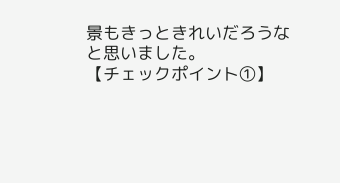景もきっときれいだろうなと思いました。
【チェックポイント①】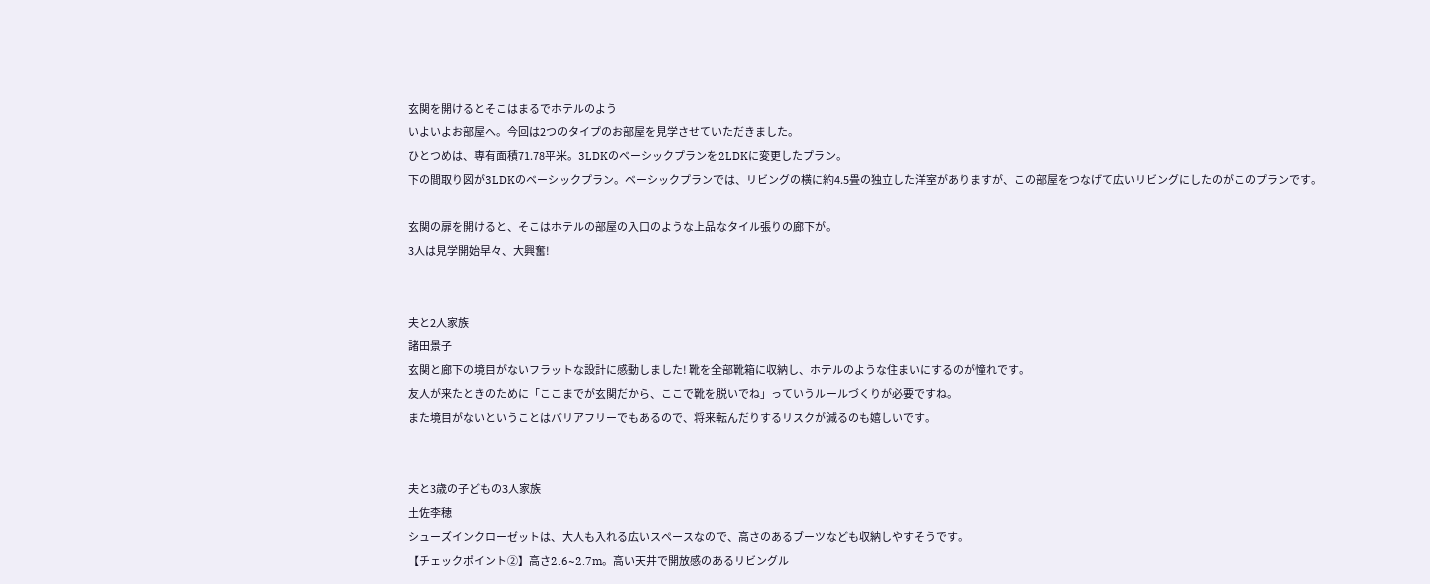玄関を開けるとそこはまるでホテルのよう
いよいよお部屋へ。今回は2つのタイプのお部屋を見学させていただきました。
ひとつめは、専有面積71.78平米。3LDKのベーシックプランを2LDKに変更したプラン。
下の間取り図が3LDKのベーシックプラン。ベーシックプランでは、リビングの横に約4.5畳の独立した洋室がありますが、この部屋をつなげて広いリビングにしたのがこのプランです。

玄関の扉を開けると、そこはホテルの部屋の入口のような上品なタイル張りの廊下が。
3人は見学開始早々、大興奮!


夫と2人家族
諸田景子
玄関と廊下の境目がないフラットな設計に感動しました! 靴を全部靴箱に収納し、ホテルのような住まいにするのが憧れです。
友人が来たときのために「ここまでが玄関だから、ここで靴を脱いでね」っていうルールづくりが必要ですね。
また境目がないということはバリアフリーでもあるので、将来転んだりするリスクが減るのも嬉しいです。


夫と3歳の子どもの3人家族
土佐李穂
シューズインクローゼットは、大人も入れる広いスペースなので、高さのあるブーツなども収納しやすそうです。
【チェックポイント②】高さ2.6~2.7m。高い天井で開放感のあるリビングル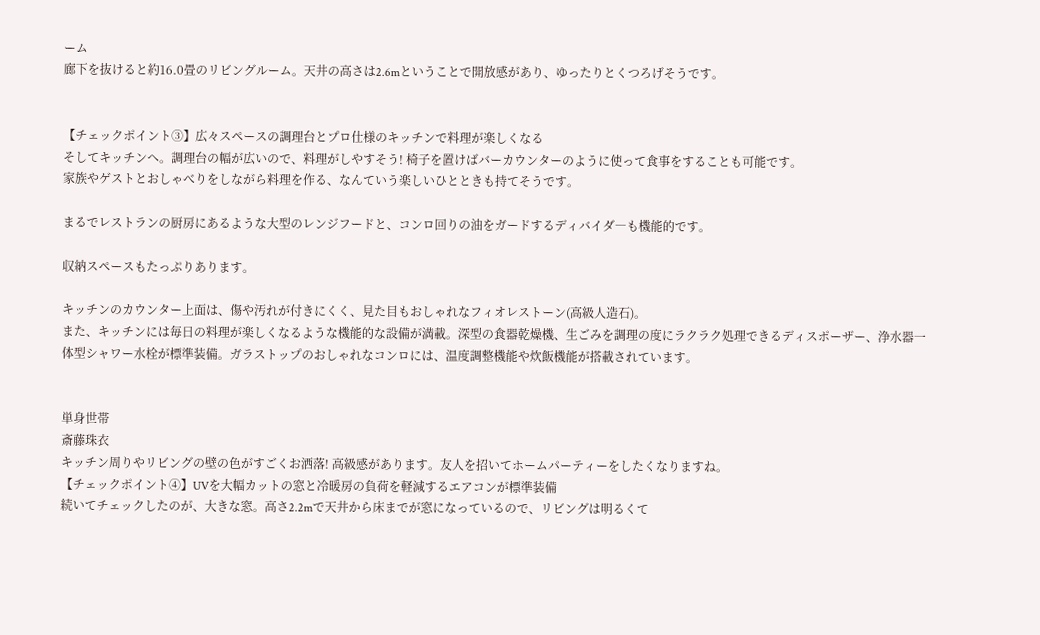ーム
廊下を抜けると約16.0畳のリビングルーム。天井の高さは2.6mということで開放感があり、ゆったりとくつろげそうです。


【チェックポイント➂】広々スペースの調理台とプロ仕様のキッチンで料理が楽しくなる
そしてキッチンへ。調理台の幅が広いので、料理がしやすそう! 椅子を置けばバーカウンターのように使って食事をすることも可能です。
家族やゲストとおしゃべりをしながら料理を作る、なんていう楽しいひとときも持てそうです。

まるでレストランの厨房にあるような大型のレンジフードと、コンロ回りの油をガードするディバイダ―も機能的です。

収納スペースもたっぷりあります。

キッチンのカウンター上面は、傷や汚れが付きにくく、見た目もおしゃれなフィオレストーン(高級人造石)。
また、キッチンには毎日の料理が楽しくなるような機能的な設備が満載。深型の食器乾燥機、生ごみを調理の度にラクラク処理できるディスポーザー、浄水器一体型シャワー水栓が標準装備。ガラストップのおしゃれなコンロには、温度調整機能や炊飯機能が搭載されています。


単身世帯
斎藤珠衣
キッチン周りやリビングの壁の色がすごくお洒落! 高級感があります。友人を招いてホームパーティーをしたくなりますね。
【チェックポイント➃】UVを大幅カットの窓と冷暖房の負荷を軽減するエアコンが標準装備
続いてチェックしたのが、大きな窓。高さ2.2mで天井から床までが窓になっているので、リビングは明るくて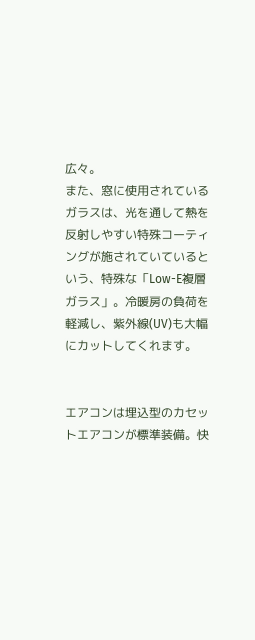広々。
また、窓に使用されているガラスは、光を通して熱を反射しやすい特殊コーティングが施されていているという、特殊な「Low-E複層ガラス」。冷暖房の負荷を軽減し、紫外線(UV)も大幅にカットしてくれます。


エアコンは埋込型のカセットエアコンが標準装備。快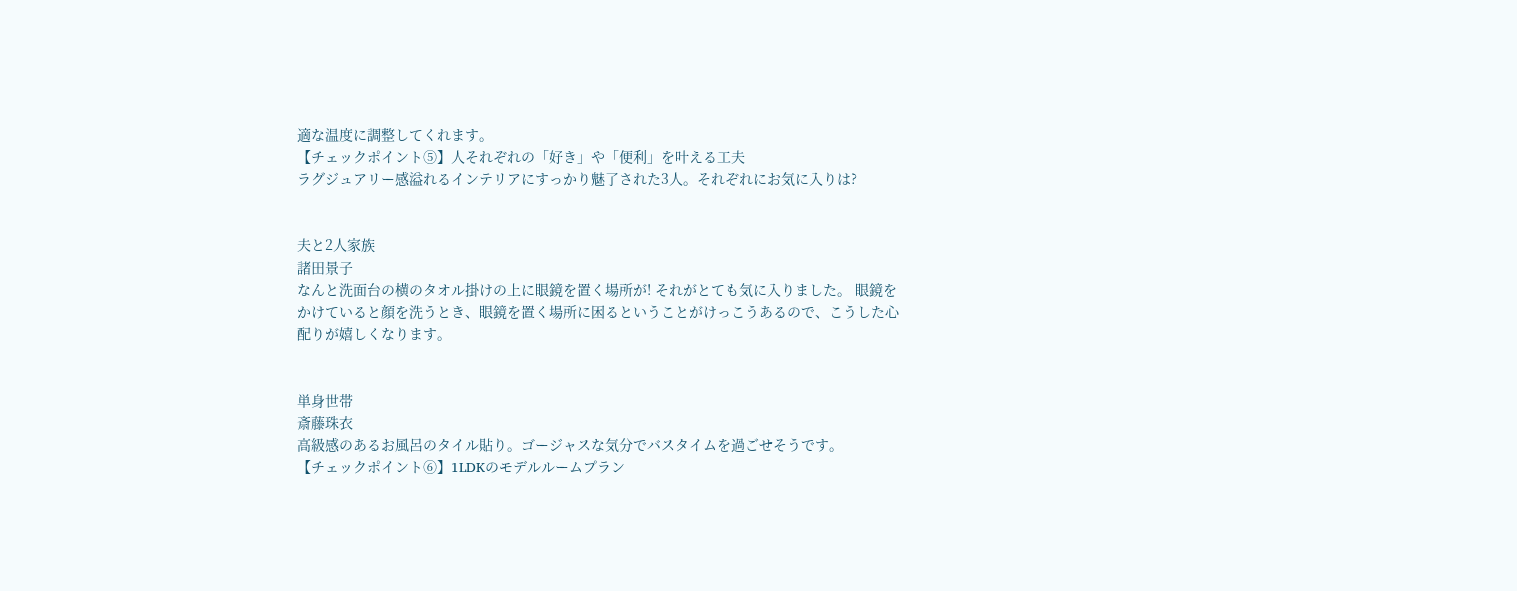適な温度に調整してくれます。
【チェックポイント⑤】人それぞれの「好き」や「便利」を叶える工夫
ラグジュアリー感溢れるインテリアにすっかり魅了された3人。それぞれにお気に入りは?


夫と2人家族
諸田景子
なんと洗面台の横のタオル掛けの上に眼鏡を置く場所が! それがとても気に入りました。 眼鏡をかけていると顔を洗うとき、眼鏡を置く場所に困るということがけっこうあるので、こうした心配りが嬉しくなります。


単身世帯
斎藤珠衣
高級感のあるお風呂のタイル貼り。ゴージャスな気分でバスタイムを過ごせそうです。
【チェックポイント⑥】1LDKのモデルルームプラン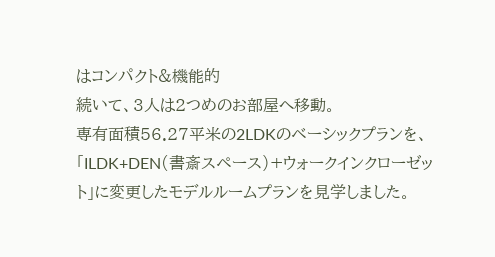はコンパクト&機能的
続いて、3人は2つめのお部屋へ移動。
専有面積56.27平米の2LDKのベーシックプランを、「ILDK+DEN(書斎スペース)+ウォークインクローゼット」に変更したモデルルームプランを見学しました。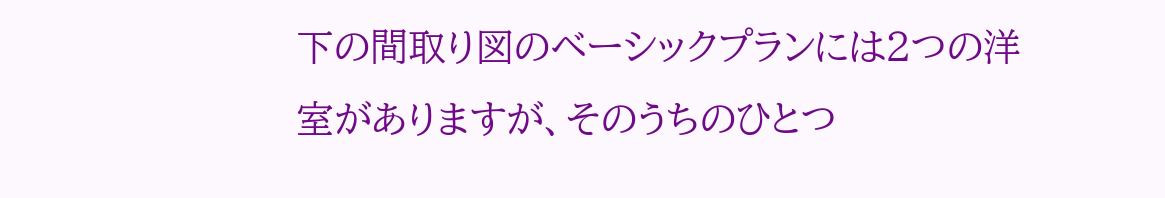下の間取り図のベーシックプランには2つの洋室がありますが、そのうちのひとつ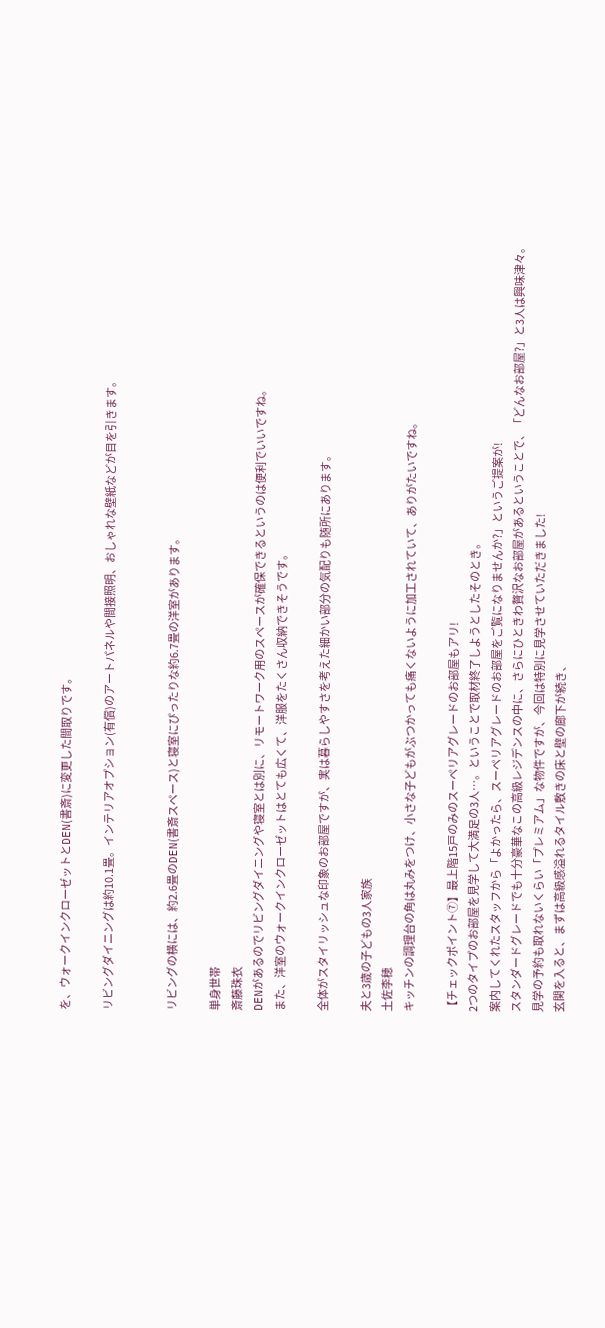を、ウォークインクローゼットとDEN(書斎)に変更した間取りです。

リビングダイニングは約10.1畳。インテリアオプション(有償)のアートパネルや間接照明、おしゃれな壁紙などが目を引きます。


リビングの横には、約2.6畳のDEN(書斎スペース)と寝室にぴったりな約6.7畳の洋室があります。

単身世帯
斎藤珠衣
DENがあるのでリビングダイニングや寝室とは別に、リモートワーク用のスペースが確保できるというのは便利でいいですね。
また、洋室のウォークインクローゼットはとても広くて、洋服をたくさん収納できそうです。

全体がスタイリッシュな印象のお部屋ですが、実は暮らしやすさを考えた細かい部分の気配りも随所にあります。

夫と3歳の子どもの3人家族
土佐李穂
キッチンの調理台の角は丸みをつけ、小さな子どもがぶつかっても痛くないように加工されていて、ありがたいですね。

【チェックポイント⑦】最上階15戸のみのスーペリアグレードのお部屋もアリ!
2つのタイプのお部屋を見学して大満足の3人…。ということで取材終了しようとしたそのとき。
案内してくれたスタッフから「よかったら、スーペリアグレードのお部屋をご覧になりませんか?」というご提案が!
スタンダードグレードでも十分豪華なこの高級レジデンスの中に、さらにひときわ贅沢なお部屋があるということで、「どんなお部屋?」と3人は興味津々。
見学の予約も取れないくらい「プレミアム」な物件ですが、今回は特別に見学させていただきました!
玄関を入ると、まずは高級感溢れるタイル敷きの床と壁の廊下が続き、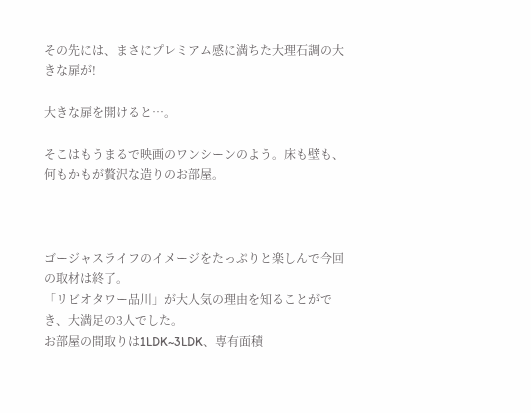その先には、まさにプレミアム感に満ちた大理石調の大きな扉が!

大きな扉を開けると…。

そこはもうまるで映画のワンシーンのよう。床も壁も、何もかもが贅沢な造りのお部屋。



ゴージャスライフのイメージをたっぷりと楽しんで今回の取材は終了。
「リビオタワー品川」が大人気の理由を知ることができ、大満足の3人でした。
お部屋の間取りは1LDK~3LDK、専有面積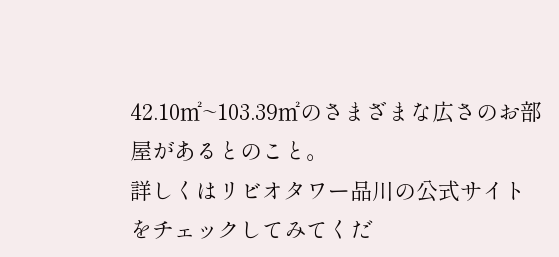42.10㎡~103.39㎡のさまざまな広さのお部屋があるとのこと。
詳しくはリビオタワー品川の公式サイトをチェックしてみてくだ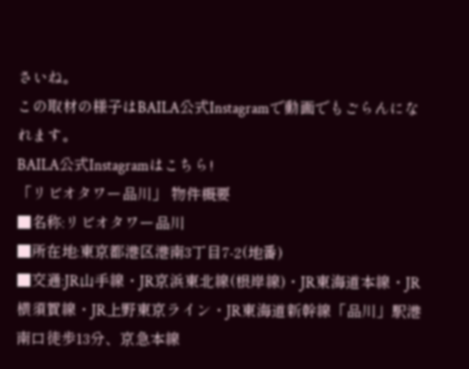さいね。
この取材の様子はBAILA公式Instagramで動画でもごらんになれます。
BAILA公式Instagramはこちら!
「リビオタワー品川」 物件概要
■名称:リビオタワー品川
■所在地:東京都港区港南3丁目7-2(地番)
■交通:JR山手線・JR京浜東北線(根岸線)・JR東海道本線・JR横須賀線・JR上野東京ライン・JR東海道新幹線「品川」駅港南口徒歩13分、京急本線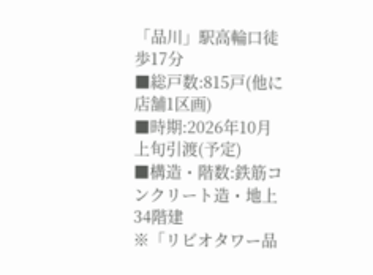「品川」駅高輪口徒歩17分
■総戸数:815戸(他に店舗1区画)
■時期:2026年10月上旬引渡(予定)
■構造・階数:鉄筋コンクリート造・地上34階建
※「リビオタワー品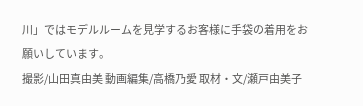川」ではモデルルームを見学するお客様に手袋の着用をお願いしています。
撮影/山田真由美 動画編集/高橋乃愛 取材・文/瀬戸由美子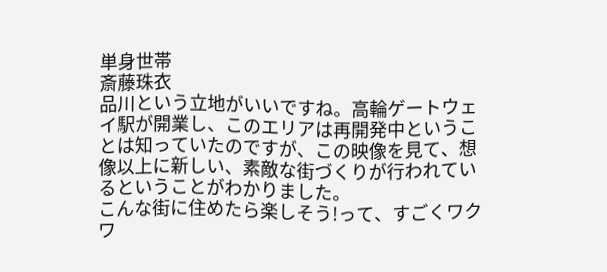単身世帯
斎藤珠衣
品川という立地がいいですね。高輪ゲートウェイ駅が開業し、このエリアは再開発中ということは知っていたのですが、この映像を見て、想像以上に新しい、素敵な街づくりが行われているということがわかりました。
こんな街に住めたら楽しそう!って、すごくワクワ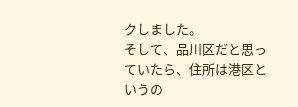クしました。
そして、品川区だと思っていたら、住所は港区というの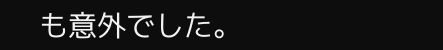も意外でした。